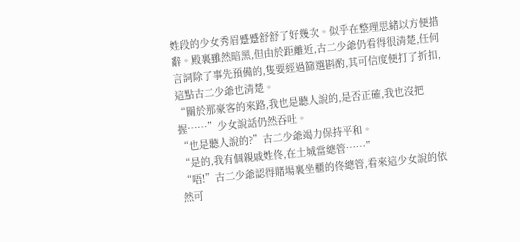姓段的少女秀眉蹙蹙舒舒了好幾次。似乎在整理思緒以方便措辭。殿裏雖然暗黑,但由於距離近,古二少爺仍看得很清楚,任何言詞除了事先預備的,隻要經過篩選斟酌,其可信度便打了折扣,這點古二少爺也清楚。
“關於那豪客的來路,我也是聽人說的,是否正確,我也沒把握……”少女說話仍然吞吐。
“也是聽人說的?”古二少爺竭力保持平和。
“是的,我有個親戚姓佟,在土城當總管……”
“唔!”古二少爺認得賭場裏坐櫃的佟總管,看來這少女說的依然可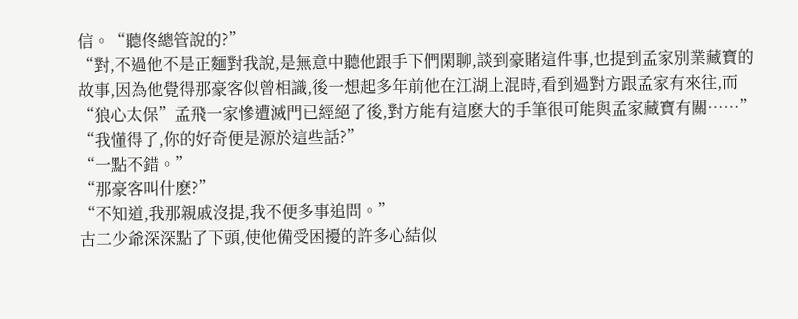信。“聽佟總管說的?”
“對,不過他不是正麵對我說,是無意中聽他跟手下們閑聊,談到豪賭這件事,也提到孟家別業藏寶的故事,因為他覺得那豪客似曾相識,後一想起多年前他在江湖上混時,看到過對方跟孟家有來往,而“狼心太保”孟飛一家慘遭滅門已經絕了後,對方能有這麽大的手筆很可能與孟家藏寶有關……”
“我懂得了,你的好奇便是源於這些話?”
“一點不錯。”
“那豪客叫什麽?”
“不知道,我那親戚沒提,我不便多事追問。”
古二少爺深深點了下頭,使他備受困擾的許多心結似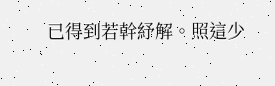已得到若幹紓解。照這少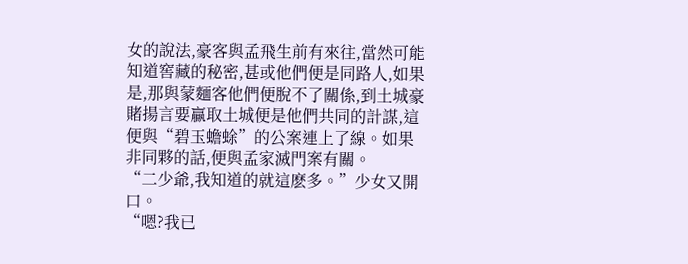女的說法,豪客與孟飛生前有來往,當然可能知道窖藏的秘密,甚或他們便是同路人,如果是,那與蒙麵客他們便脫不了關係,到土城豪賭揚言要贏取土城便是他們共同的計謀,這便與“碧玉蟾蜍”的公案連上了線。如果非同夥的話,便與孟家滅門案有關。
“二少爺,我知道的就這麽多。”少女又開口。
“嗯?我已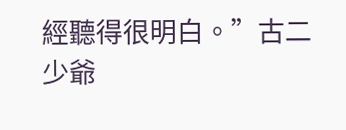經聽得很明白。”古二少爺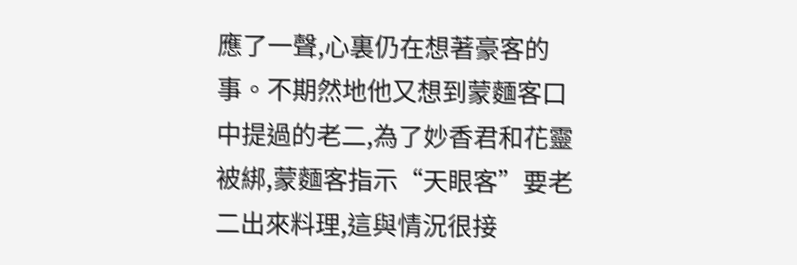應了一聲,心裏仍在想著豪客的事。不期然地他又想到蒙麵客口中提過的老二,為了妙香君和花靈被綁,蒙麵客指示“天眼客”要老二出來料理,這與情況很接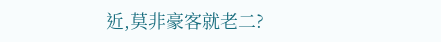近,莫非豪客就老二?